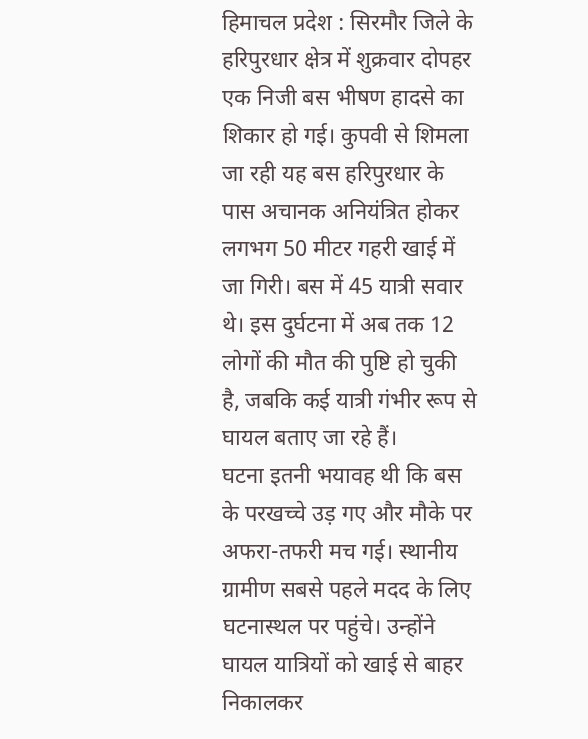हिमाचल प्रदेश : सिरमौर जिले के हरिपुरधार क्षेत्र में शुक्रवार दोपहर एक निजी बस भीषण हादसे का शिकार हो गई। कुपवी से शिमला जा रही यह बस हरिपुरधार के पास अचानक अनियंत्रित होकर लगभग 50 मीटर गहरी खाई में जा गिरी। बस में 45 यात्री सवार थे। इस दुर्घटना में अब तक 12 लोगों की मौत की पुष्टि हो चुकी है, जबकि कई यात्री गंभीर रूप से घायल बताए जा रहे हैं।
घटना इतनी भयावह थी कि बस के परखच्चे उड़ गए और मौके पर अफरा-तफरी मच गई। स्थानीय ग्रामीण सबसे पहले मदद के लिए घटनास्थल पर पहुंचे। उन्होंने घायल यात्रियों को खाई से बाहर निकालकर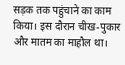सड़क तक पहुंचाने का काम किया। इस दौरान चीख-पुकार और मातम का माहौल था।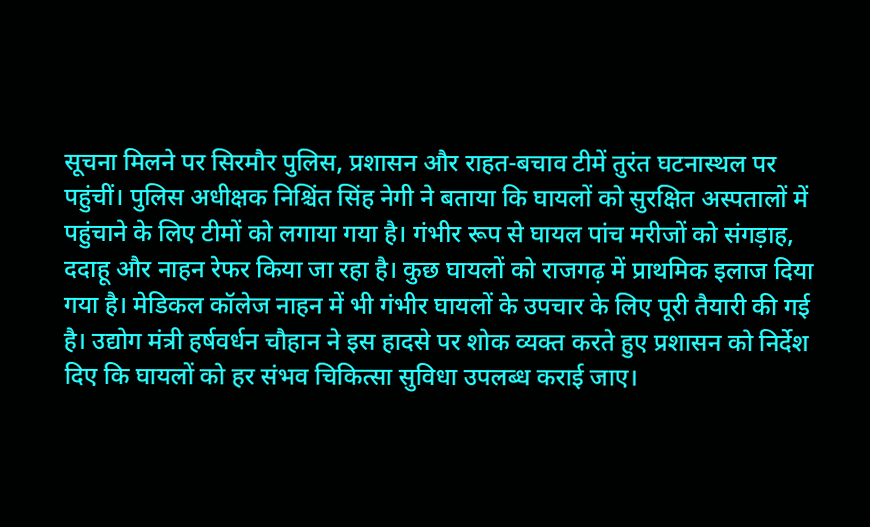सूचना मिलने पर सिरमौर पुलिस, प्रशासन और राहत-बचाव टीमें तुरंत घटनास्थल पर पहुंचीं। पुलिस अधीक्षक निश्चिंत सिंह नेगी ने बताया कि घायलों को सुरक्षित अस्पतालों में पहुंचाने के लिए टीमों को लगाया गया है। गंभीर रूप से घायल पांच मरीजों को संगड़ाह, ददाहू और नाहन रेफर किया जा रहा है। कुछ घायलों को राजगढ़ में प्राथमिक इलाज दिया गया है। मेडिकल कॉलेज नाहन में भी गंभीर घायलों के उपचार के लिए पूरी तैयारी की गई है। उद्योग मंत्री हर्षवर्धन चौहान ने इस हादसे पर शोक व्यक्त करते हुए प्रशासन को निर्देश दिए कि घायलों को हर संभव चिकित्सा सुविधा उपलब्ध कराई जाए।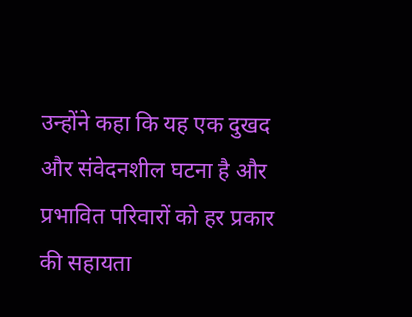उन्होंने कहा कि यह एक दुखद और संवेदनशील घटना है और प्रभावित परिवारों को हर प्रकार की सहायता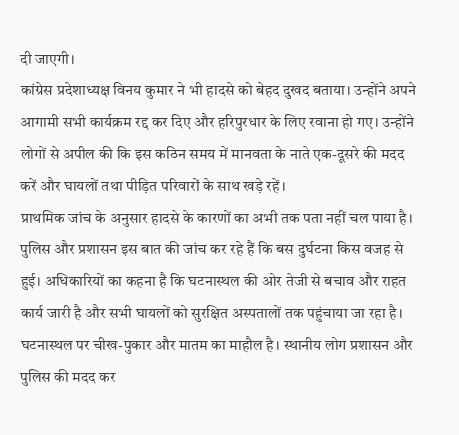दी जाएगी।
कांग्रेस प्रदेशाध्यक्ष विनय कुमार ने भी हादसे को बेहद दुखद बताया। उन्होंने अपने आगामी सभी कार्यक्रम रद्द कर दिए और हरिपुरधार के लिए रवाना हो गए। उन्होंने लोगों से अपील की कि इस कठिन समय में मानवता के नाते एक-दूसरे की मदद करें और घायलों तथा पीड़ित परिवारों के साथ खड़े रहें।
प्राथमिक जांच के अनुसार हादसे के कारणों का अभी तक पता नहीं चल पाया है। पुलिस और प्रशासन इस बात की जांच कर रहे हैं कि बस दुर्घटना किस वजह से हुई। अधिकारियों का कहना है कि घटनास्थल की ओर तेजी से बचाव और राहत कार्य जारी है और सभी घायलों को सुरक्षित अस्पतालों तक पहुंचाया जा रहा है। घटनास्थल पर चीख-पुकार और मातम का माहौल है। स्थानीय लोग प्रशासन और पुलिस की मदद कर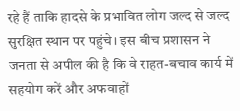रहे हैं ताकि हादसे के प्रभावित लोग जल्द से जल्द सुरक्षित स्थान पर पहुंचे। इस बीच प्रशासन ने जनता से अपील की है कि वे राहत-बचाव कार्य में सहयोग करें और अफवाहों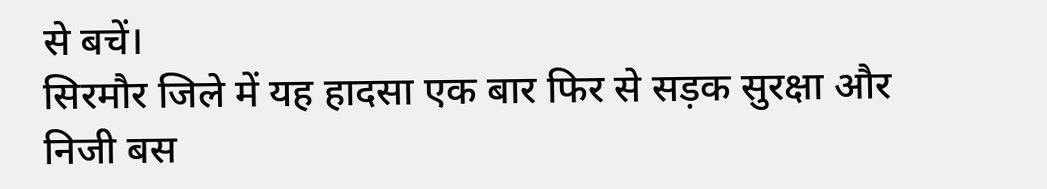से बचें।
सिरमौर जिले में यह हादसा एक बार फिर से सड़क सुरक्षा और निजी बस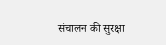संचालन की सुरक्षा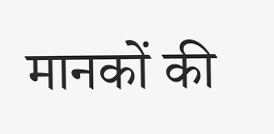मानकों की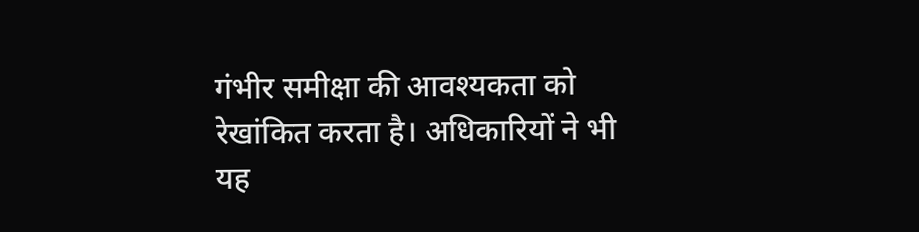गंभीर समीक्षा की आवश्यकता को रेखांकित करता है। अधिकारियों ने भी यह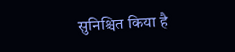सुनिश्चित किया है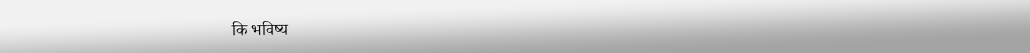कि भविष्य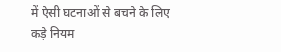में ऐसी घटनाओं से बचने के लिए कड़े नियम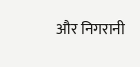और निगरानी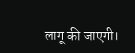लागू की जाएगी।